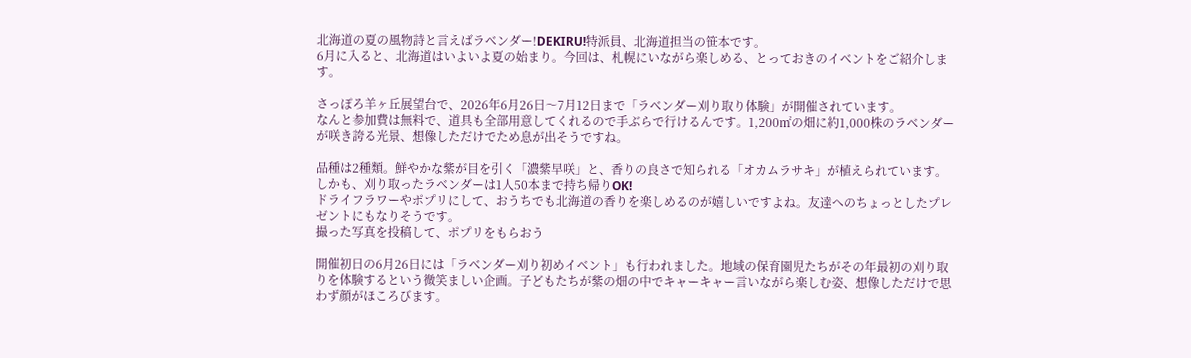北海道の夏の風物詩と言えばラベンダー!DEKIRU!特派員、北海道担当の笹本です。
6月に入ると、北海道はいよいよ夏の始まり。今回は、札幌にいながら楽しめる、とっておきのイベントをご紹介します。

さっぽろ羊ヶ丘展望台で、2026年6月26日〜7月12日まで「ラベンダー刈り取り体験」が開催されています。
なんと参加費は無料で、道具も全部用意してくれるので手ぶらで行けるんです。1,200㎡の畑に約1,000株のラベンダーが咲き誇る光景、想像しただけでため息が出そうですね。

品種は2種類。鮮やかな紫が目を引く「濃紫早咲」と、香りの良さで知られる「オカムラサキ」が植えられています。しかも、刈り取ったラベンダーは1人50本まで持ち帰りOK!
ドライフラワーやポプリにして、おうちでも北海道の香りを楽しめるのが嬉しいですよね。友達へのちょっとしたプレゼントにもなりそうです。
撮った写真を投稿して、ポプリをもらおう

開催初日の6月26日には「ラベンダー刈り初めイベント」も行われました。地域の保育園児たちがその年最初の刈り取りを体験するという微笑ましい企画。子どもたちが紫の畑の中でキャーキャー言いながら楽しむ姿、想像しただけで思わず顔がほころびます。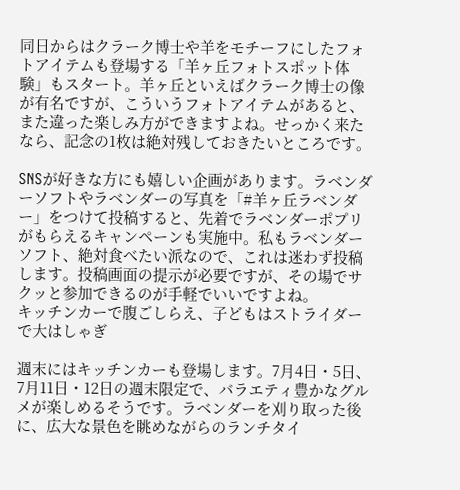同日からはクラーク博士や羊をモチーフにしたフォトアイテムも登場する「羊ヶ丘フォトスポット体験」もスタート。羊ヶ丘といえばクラーク博士の像が有名ですが、こういうフォトアイテムがあると、また違った楽しみ方ができますよね。せっかく来たなら、記念の1枚は絶対残しておきたいところです。

SNSが好きな方にも嬉しい企画があります。ラベンダーソフトやラベンダーの写真を「#羊ヶ丘ラベンダー」をつけて投稿すると、先着でラベンダーポプリがもらえるキャンペーンも実施中。私もラベンダーソフト、絶対食べたい派なので、これは迷わず投稿します。投稿画面の提示が必要ですが、その場でサクッと参加できるのが手軽でいいですよね。
キッチンカーで腹ごしらえ、子どもはストライダーで大はしゃぎ

週末にはキッチンカーも登場します。7月4日・5日、7月11日・12日の週末限定で、バラエティ豊かなグルメが楽しめるそうです。ラベンダーを刈り取った後に、広大な景色を眺めながらのランチタイ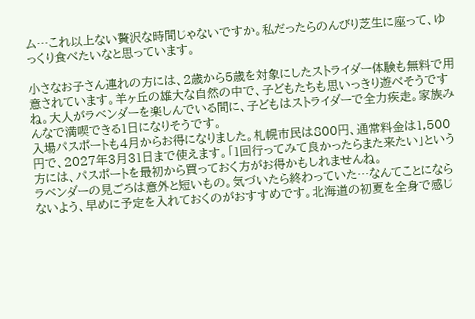ム…これ以上ない贅沢な時間じゃないですか。私だったらのんびり芝生に座って、ゆっくり食べたいなと思っています。

小さなお子さん連れの方には、2歳から5歳を対象にしたストライダー体験も無料で用意されています。羊ヶ丘の雄大な自然の中で、子どもたちも思いっきり遊べそうですね。大人がラベンダーを楽しんでいる間に、子どもはストライダーで全力疾走。家族みんなで満喫できる1日になりそうです。
入場パスポートも4月からお得になりました。札幌市民は800円、通常料金は1,500円で、2027年3月31日まで使えます。「1回行ってみて良かったらまた来たい」という方には、パスポートを最初から買っておく方がお得かもしれませんね。
ラベンダーの見ごろは意外と短いもの。気づいたら終わっていた…なんてことにならないよう、早めに予定を入れておくのがおすすめです。北海道の初夏を全身で感じ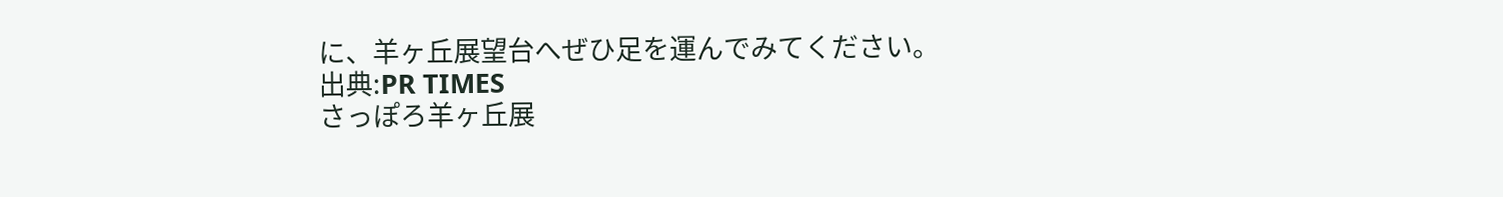に、羊ヶ丘展望台へぜひ足を運んでみてください。
出典:PR TIMES
さっぽろ羊ヶ丘展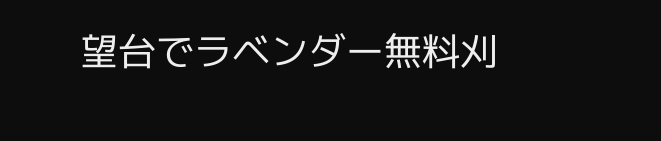望台でラベンダー無料刈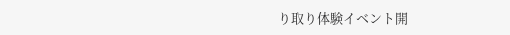り取り体験イベント開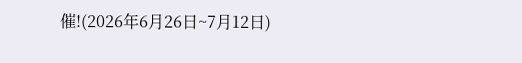催!(2026年6月26日~7月12日)